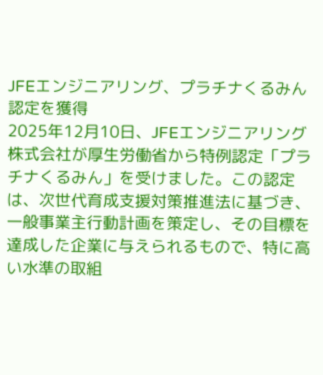JFEエンジニアリング、プラチナくるみん認定を獲得
2025年12月10日、JFEエンジニアリング株式会社が厚生労働省から特例認定「プラチナくるみん」を受けました。この認定は、次世代育成支援対策推進法に基づき、一般事業主行動計画を策定し、その目標を達成した企業に与えられるもので、特に高い水準の取組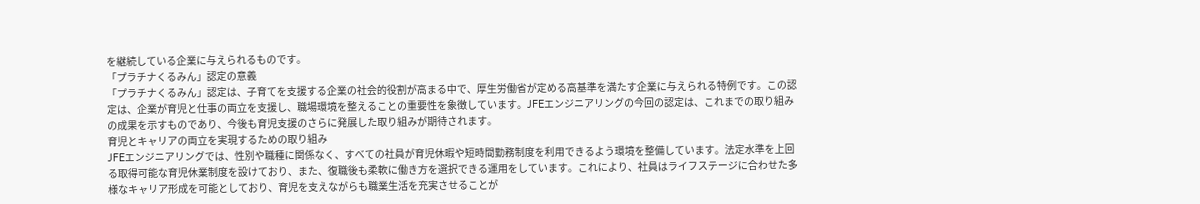を継続している企業に与えられるものです。
「プラチナくるみん」認定の意義
「プラチナくるみん」認定は、子育てを支援する企業の社会的役割が高まる中で、厚生労働省が定める高基準を満たす企業に与えられる特例です。この認定は、企業が育児と仕事の両立を支援し、職場環境を整えることの重要性を象徴しています。JFEエンジニアリングの今回の認定は、これまでの取り組みの成果を示すものであり、今後も育児支援のさらに発展した取り組みが期待されます。
育児とキャリアの両立を実現するための取り組み
JFEエンジニアリングでは、性別や職種に関係なく、すべての社員が育児休暇や短時間勤務制度を利用できるよう環境を整備しています。法定水準を上回る取得可能な育児休業制度を設けており、また、復職後も柔軟に働き方を選択できる運用をしています。これにより、社員はライフステージに合わせた多様なキャリア形成を可能としており、育児を支えながらも職業生活を充実させることが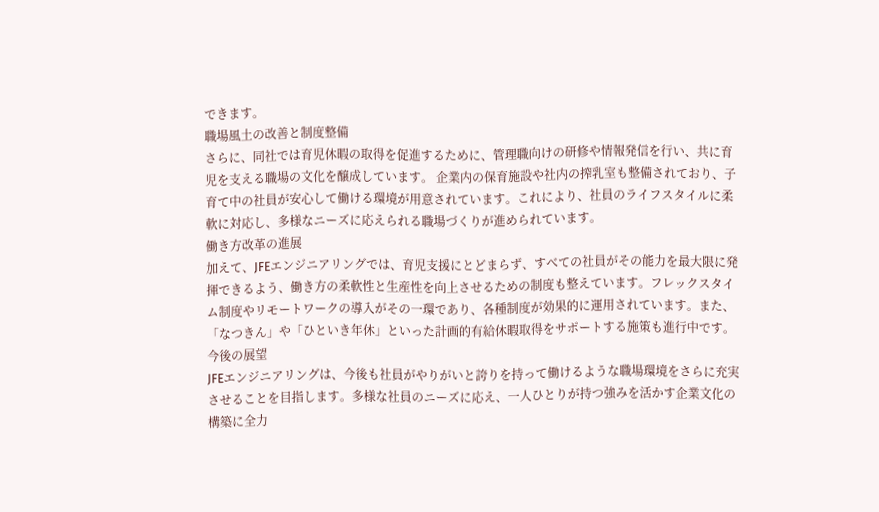できます。
職場風土の改善と制度整備
さらに、同社では育児休暇の取得を促進するために、管理職向けの研修や情報発信を行い、共に育児を支える職場の文化を醸成しています。 企業内の保育施設や社内の搾乳室も整備されており、子育て中の社員が安心して働ける環境が用意されています。これにより、社員のライフスタイルに柔軟に対応し、多様なニーズに応えられる職場づくりが進められています。
働き方改革の進展
加えて、JFEエンジニアリングでは、育児支援にとどまらず、すべての社員がその能力を最大限に発揮できるよう、働き方の柔軟性と生産性を向上させるための制度も整えています。フレックスタイム制度やリモートワークの導入がその一環であり、各種制度が効果的に運用されています。また、「なつきん」や「ひといき年休」といった計画的有給休暇取得をサポートする施策も進行中です。
今後の展望
JFEエンジニアリングは、今後も社員がやりがいと誇りを持って働けるような職場環境をさらに充実させることを目指します。多様な社員のニーズに応え、一人ひとりが持つ強みを活かす企業文化の構築に全力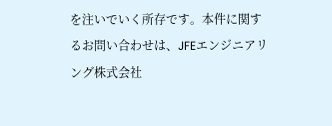を注いでいく所存です。本件に関するお問い合わせは、JFEエンジニアリング株式会社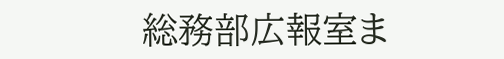総務部広報室ま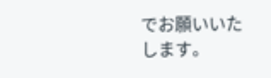でお願いいたします。